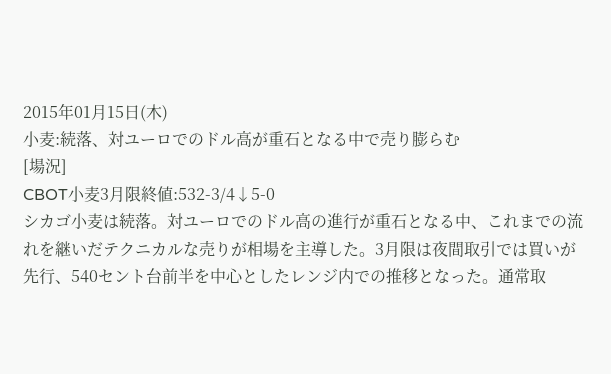2015年01月15日(木)
小麦:続落、対ユーロでのドル高が重石となる中で売り膨らむ
[場況]
CBOT小麦3月限終値:532-3/4↓5-0
シカゴ小麦は続落。対ユーロでのドル高の進行が重石となる中、これまでの流れを継いだテクニカルな売りが相場を主導した。3月限は夜間取引では買いが先行、540セント台前半を中心としたレンジ内での推移となった。通常取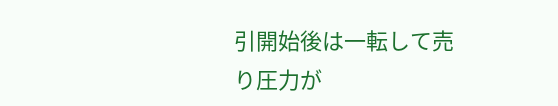引開始後は一転して売り圧力が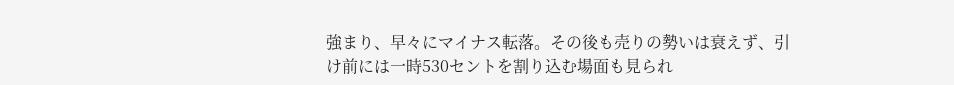強まり、早々にマイナス転落。その後も売りの勢いは衰えず、引け前には一時530セントを割り込む場面も見られ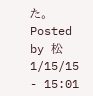た。
Posted by 松 1/15/15 - 15:01